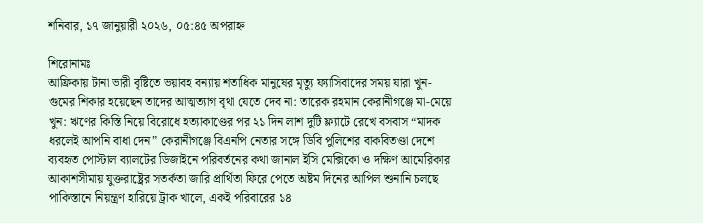শনিবার, ১৭ জানুয়ারী ২০২৬, ০৫:৪৫ অপরাহ্ন

শিরোনামঃ
আফ্রিকায় টানা ভারী বৃষ্টিতে ভয়াবহ বন্যায় শতাধিক মানুষের মৃত্যু ফ্যাসিবাদের সময় যারা খুন-গুমের শিকার হয়েছেন তাদের আত্মত্যাগ বৃথা যেতে দেব না: তারেক রহমান কেরানীগঞ্জে মা-মেয়ে খুন: ঋণের কিস্তি নিয়ে বিরোধে হত্যাকাণ্ডের পর ২১ দিন লাশ দুটি ফ্ল্যাটে রেখে বসবাস “মাদক ধরলেই আপনি বাধা দেন” কেরানীগঞ্জে বিএনপি নেতার সঙ্গে ডিবি পুলিশের বাকবিতণ্ডা দেশে ব্যবহৃত পোস্টাল ব্যালটের ডিজাইনে পরিবর্তনের কথা জানাল ইসি মেক্সিকো ও দক্ষিণ আমেরিকার আকাশসীমায় যুক্তরাষ্ট্রের সতর্কতা জারি প্রার্থিতা ফিরে পেতে অষ্টম দিনের আপিল শুনানি চলছে পাকিস্তানে নিয়ন্ত্রণ হারিয়ে ট্রাক খালে, একই পরিবারের ১৪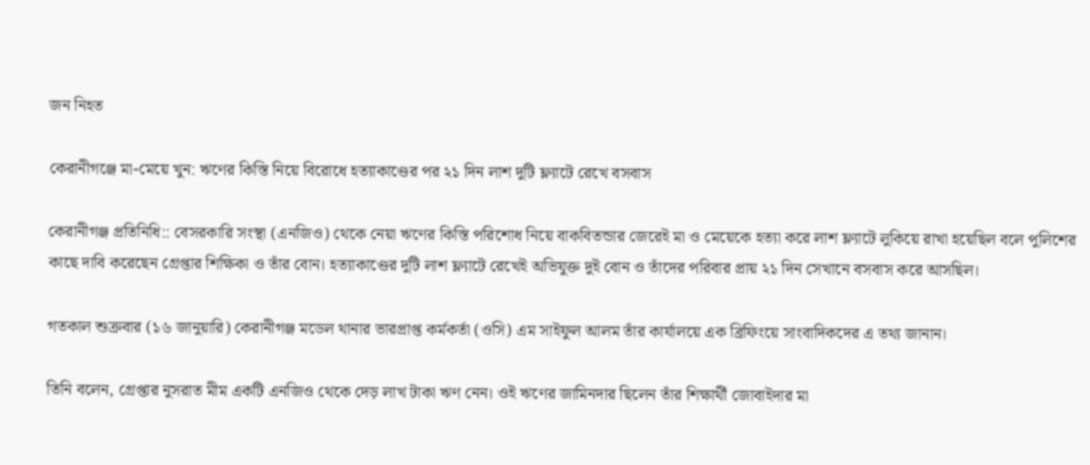জন নিহত

কেরানীগঞ্জে মা-মেয়ে খুন: ঋণের কিস্তি নিয়ে বিরোধে হত্যাকাণ্ডের পর ২১ দিন লাশ দুটি ফ্ল্যাটে রেখে বসবাস

কেরানীগঞ্জ প্রতিনিধি:: বেসরকারি সংস্থা (এনজিও) থেকে নেয়া ঋণের কিস্তি পরিশোধ নিয়ে বাকবিতন্ডার জেরেই মা ও মেয়েকে হত্যা করে লাশ ফ্ল্যাটে লুকিয়ে রাখা হয়েছিল বলে পুলিশের কাছে দাবি করেছেন গ্রেপ্তার শিক্ষিকা ও তাঁর বোন। হত্যাকাণ্ডের দুটি লাশ ফ্ল্যাটে রেখেই অভিযুক্ত দুই বোন ও তাঁদের পরিবার প্রায় ২১ দিন সেখানে বসবাস করে আসছিল।

গতকাল শুক্রবার (১৬ জানুয়ারি) কেরানীগঞ্জ মডেল থানার ভারপ্রাপ্ত কর্মকর্তা (ওসি) এম সাইফুল আলম তাঁর কার্যালয়ে এক ব্রিফিংয়ে সাংবাদিকদের এ তথ্য জানান।

তিনি বলেন, গ্রেপ্তার নুসরাত মীম একটি এনজিও থেকে দেড় লাখ টাকা ঋণ নেন। ওই ঋণের জামিনদার ছিলেন তাঁর শিক্ষার্থী জোবাইদার মা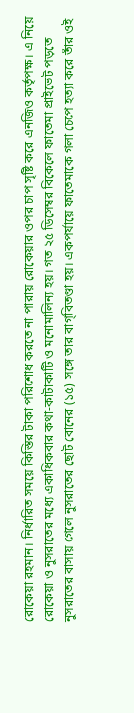রোকেয়া রহমান। নির্ধারিত সময়ে কিস্তির টাকা পরিশোধ করতে না পারায় রোকেয়ার ওপর চাপ সৃষ্টি করে এনজিও কর্তৃপক্ষ। এ নিয়ে রোকেয়া ও নুসরাতের মধ্যে একাধিকবার কথা-কাটাকাটি ও মনোমালিন্য হয়। গত ২৫ ডিসেম্বর বিকেলে ফাতেমা প্রাইভেট পড়তে নুসরাতের বাসায় গেলে নুসরাতের ছোট বোনের (১৫) সঙ্গে তার বাগ্‌বিতণ্ডা হয়। একপর্যায়ে ফাতেমাকে গলা চেপে হত্যা করে তাঁর ওই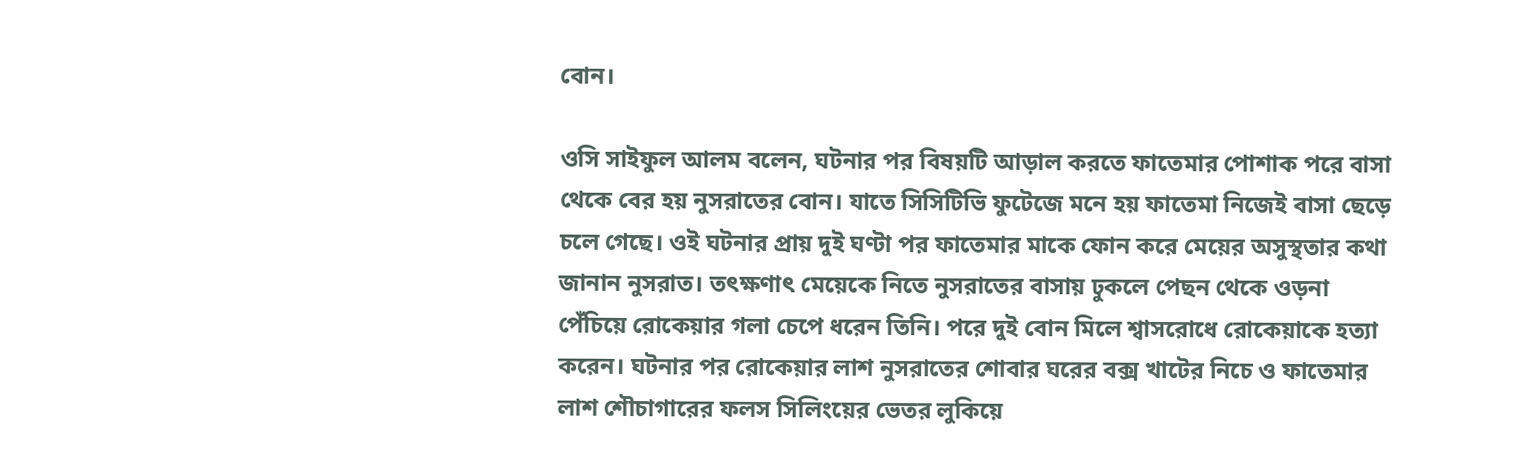বোন।

ওসি সাইফুল আলম বলেন, ঘটনার পর বিষয়টি আড়াল করতে ফাতেমার পোশাক পরে বাসা থেকে বের হয় নুসরাতের বোন। যাতে সিসিটিভি ফুটেজে মনে হয় ফাতেমা নিজেই বাসা ছেড়ে চলে গেছে। ওই ঘটনার প্রায় দুই ঘণ্টা পর ফাতেমার মাকে ফোন করে মেয়ের অসুস্থতার কথা জানান নুসরাত। তৎক্ষণাৎ মেয়েকে নিতে নুসরাতের বাসায় ঢুকলে পেছন থেকে ওড়না পেঁচিয়ে রোকেয়ার গলা চেপে ধরেন তিনি। পরে দুই বোন মিলে শ্বাসরোধে রোকেয়াকে হত্যা করেন। ঘটনার পর রোকেয়ার লাশ নুসরাতের শোবার ঘরের বক্স খাটের নিচে ও ফাতেমার লাশ শৌচাগারের ফলস সিলিংয়ের ভেতর লুকিয়ে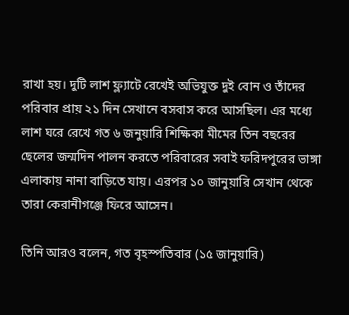রাখা হয়। দুটি লাশ ফ্ল্যাটে রেখেই অভিযুক্ত দুই বোন ও তাঁদের পরিবার প্রায় ২১ দিন সেখানে বসবাস করে আসছিল। এর মধ্যে লাশ ঘরে রেখে গত ৬ জনুয়ারি শিক্ষিকা মীমের তিন বছরের ছেলের জন্মদিন পালন করতে পরিবারের সবাই ফরিদপুরের ভাঙ্গা এলাকায় নানা বাড়িতে যায়। এরপর ১০ জানুয়ারি সেখান থেকে তারা কেরানীগঞ্জে ফিরে আসেন।

তিনি আরও বলেন, গত বৃহস্পতিবার (১৫ জানুয়ারি)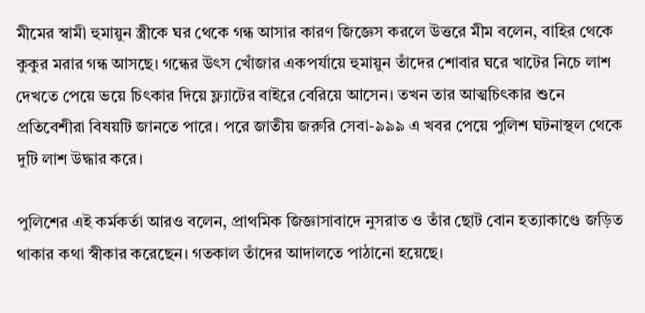মীমের স্বামী হুমায়ুন স্ত্রীকে ঘর থেকে গন্ধ আসার কারণ জিজ্ঞেস করলে উত্তরে মীম বলেন, বাহির থেকে কুকুর মরার গন্ধ আসছে। গন্ধের উৎস খোঁজার একপর্যায়ে হুমায়ুন তাঁদের শোবার ঘরে খাটের নিচে লাশ দেখতে পেয়ে ভয়ে চিৎকার দিয়ে ফ্ল্যাটের বাইরে বেরিয়ে আসেন। তখন তার আত্মচিৎকার শুনে প্রতিবেশীরা বিষয়টি জানতে পারে। পরে জাতীয় জরুরি সেবা-৯৯৯ এ খবর পেয়ে পুলিশ ঘটনাস্থল থেকে দুটি লাশ উদ্ধার করে।

পুলিশের এই কর্মকর্তা আরও বলেন, প্রাথমিক জিজ্ঞাসাবাদে নুসরাত ও তাঁর ছোট বোন হত্যাকাণ্ডে জড়িত থাকার কথা স্বীকার করেছেন। গতকাল তাঁদের আদালতে পাঠানো হয়েছে।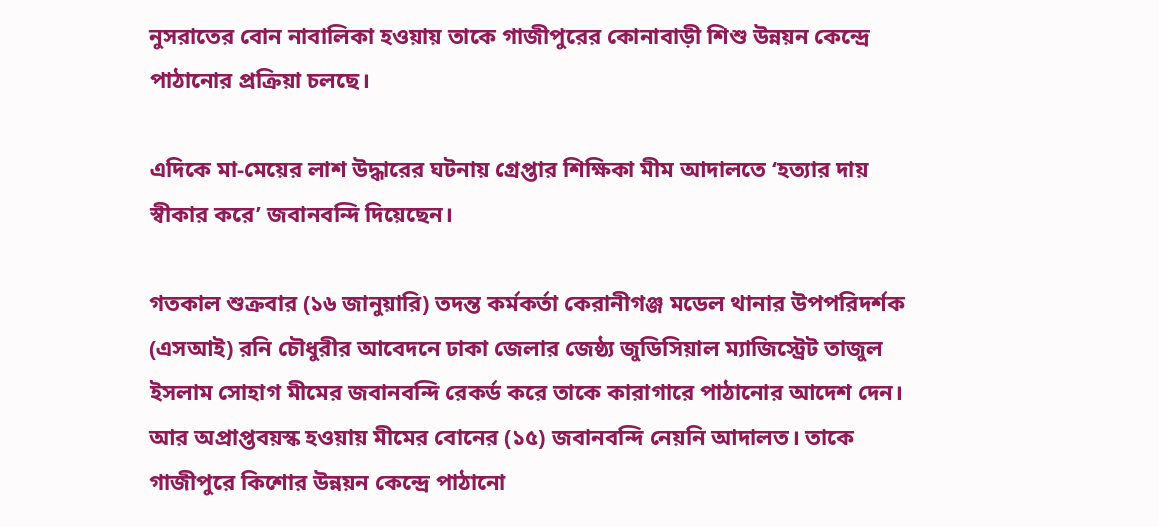নুসরাতের বোন নাবালিকা হওয়ায় তাকে গাজীপুরের কোনাবাড়ী শিশু উন্নয়ন কেন্দ্রে পাঠানোর প্রক্রিয়া চলছে।

এদিকে মা-মেয়ের লাশ উদ্ধারের ঘটনায় গ্রেপ্তার শিক্ষিকা মীম আদালতে ‘হত্যার দায় স্বীকার করে’ জবানবন্দি দিয়েছেন।

গতকাল শুক্রবার (১৬ জানুয়ারি) তদন্ত কর্মকর্তা কেরানীগঞ্জ মডেল থানার উপপরিদর্শক (এসআই) রনি চৌধুরীর আবেদনে ঢাকা জেলার জেষ্ঠ্য জুডিসিয়াল ম্যাজিস্ট্রেট তাজুল ইসলাম সোহাগ মীমের জবানবন্দি রেকর্ড করে তাকে কারাগারে পাঠানোর আদেশ দেন। আর অপ্রাপ্তবয়স্ক হওয়ায় মীমের বোনের (১৫) জবানবন্দি নেয়নি আদালত। তাকে গাজীপুরে কিশোর উন্নয়ন কেন্দ্রে পাঠানো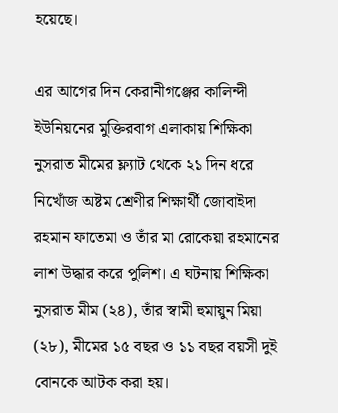হয়েছে।

এর আগের দিন কেরানীগঞ্জের কালিন্দী ইউনিয়নের মুক্তিরবাগ এলাকায় শিক্ষিকা নুসরাত মীমের ফ্ল্যাট থেকে ২১ দিন ধরে নিখোঁজ অষ্টম শ্রেণীর শিক্ষার্থী জোবাইদা রহমান ফাতেমা ও তাঁর মা রোকেয়া রহমানের লাশ উদ্ধার করে পুলিশ। এ ঘটনায় শিক্ষিকা নুসরাত মীম (২৪), তাঁর স্বামী হুমায়ুন মিয়া (২৮), মীমের ১৫ বছর ও ১১ বছর বয়সী দুই বোনকে আটক করা হয়।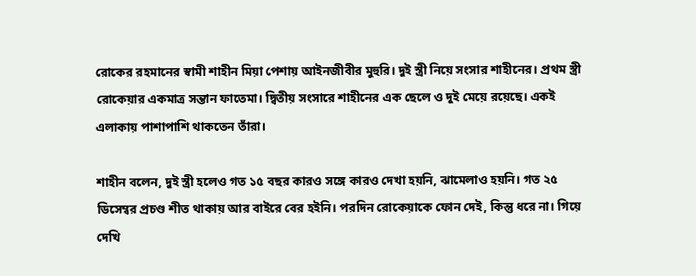রোকের রহমানের স্বামী শাহীন মিয়া পেশায় আইনজীবীর মুহুরি। দুই স্ত্রী নিয়ে সংসার শাহীনের। প্রথম স্ত্রী রোকেয়ার একমাত্র সন্তান ফাতেমা। দ্বিতীয় সংসারে শাহীনের এক ছেলে ও দুই মেয়ে রয়েছে। একই এলাকায় পাশাপাশি থাকতেন তাঁরা।

শাহীন বলেন, দুই স্ত্রী হলেও গত ১৫ বছর কারও সঙ্গে কারও দেখা হয়নি, ঝামেলাও হয়নি। গত ২৫ ডিসেম্বর প্রচণ্ড শীত থাকায় আর বাইরে বের হইনি। পরদিন রোকেয়াকে ফোন দেই, কিন্তু ধরে না। গিয়ে দেখি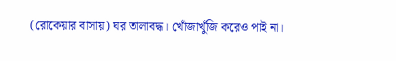(রোকেয়ার বাসায়) ঘর তালাবদ্ধ। খোঁজাখুঁজি করেও পাই না।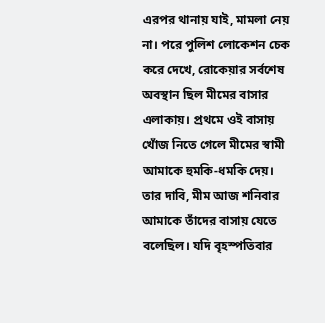এরপর থানায় যাই, মামলা নেয় না। পরে পুলিশ লোকেশন চেক করে দেখে, রোকেয়ার সর্বশেষ অবস্থান ছিল মীমের বাসার এলাকায়। প্রথমে ওই বাসায় খোঁজ নিতে গেলে মীমের স্বামী আমাকে হুমকি-ধমকি দেয়। তার দাবি, মীম আজ শনিবার আমাকে তাঁদের বাসায় যেতে বলেছিল। যদি বৃহস্পতিবার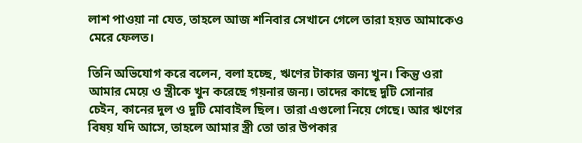লাশ পাওয়া না যেত, তাহলে আজ শনিবার সেখানে গেলে তারা হয়ত আমাকেও মেরে ফেলত।

তিনি অভিযোগ করে বলেন, বলা হচ্ছে, ঋণের টাকার জন্য খুন। কিন্তু ওরা আমার মেয়ে ও স্ত্রীকে খুন করেছে গয়নার জন্য। তাদের কাছে দুটি সোনার চেইন, কানের দুল ও দুটি মোবাইল ছিল। তারা এগুলো নিয়ে গেছে। আর ঋণের বিষয় যদি আসে, তাহলে আমার স্ত্রী তো তার উপকার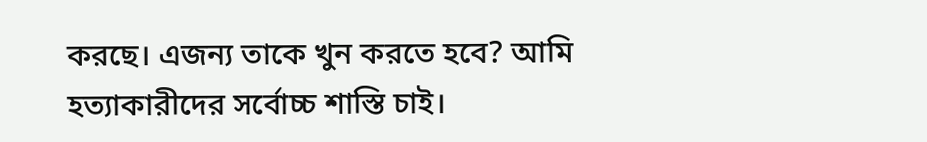করছে। এজন্য তাকে খুন করতে হবে? আমি হত্যাকারীদের সর্বোচ্চ শাস্তি চাই।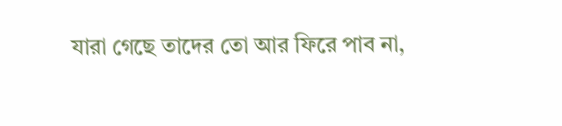যারা গেছে তাদের তো আর ফিরে পাব না,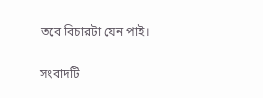তবে বিচারটা যেন পাই।

সংবাদটি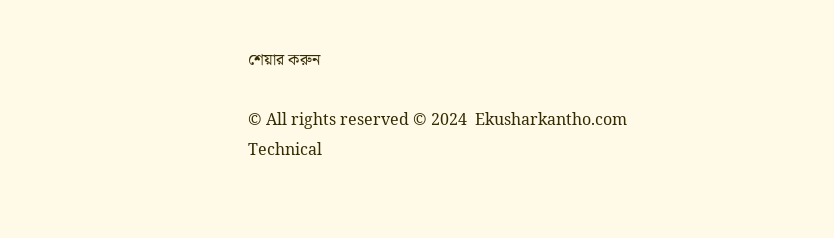শেয়ার করুন

© All rights reserved © 2024  Ekusharkantho.com
Technical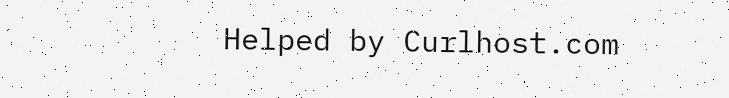Helped by Curlhost.com